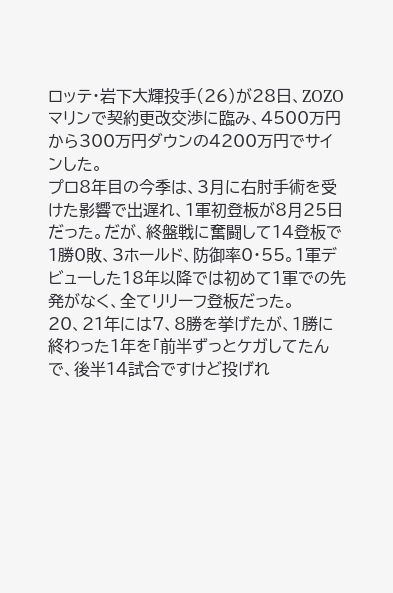ロッテ・岩下大輝投手(26)が28日、ZOZOマリンで契約更改交渉に臨み、4500万円から300万円ダウンの4200万円でサインした。
プロ8年目の今季は、3月に右肘手術を受けた影響で出遅れ、1軍初登板が8月25日だった。だが、終盤戦に奮闘して14登板で1勝0敗、3ホールド、防御率0・55。1軍デビューした18年以降では初めて1軍での先発がなく、全てリリーフ登板だった。
20、21年には7、8勝を挙げたが、1勝に終わった1年を「前半ずっとケガしてたんで、後半14試合ですけど投げれ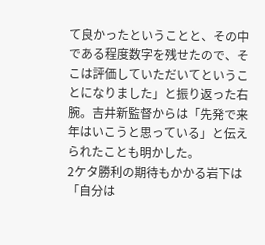て良かったということと、その中である程度数字を残せたので、そこは評価していただいてということになりました」と振り返った右腕。吉井新監督からは「先発で来年はいこうと思っている」と伝えられたことも明かした。
2ケタ勝利の期待もかかる岩下は「自分は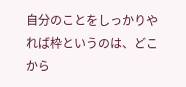自分のことをしっかりやれば枠というのは、どこから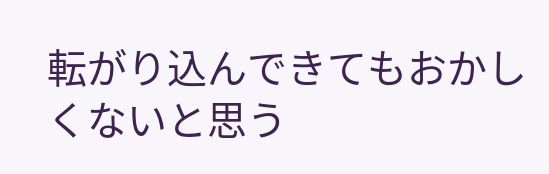転がり込んできてもおかしくないと思う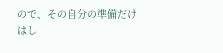ので、その自分の準備だけはし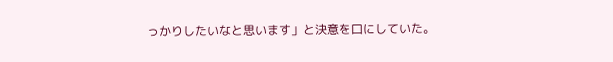っかりしたいなと思います」と決意を口にしていた。